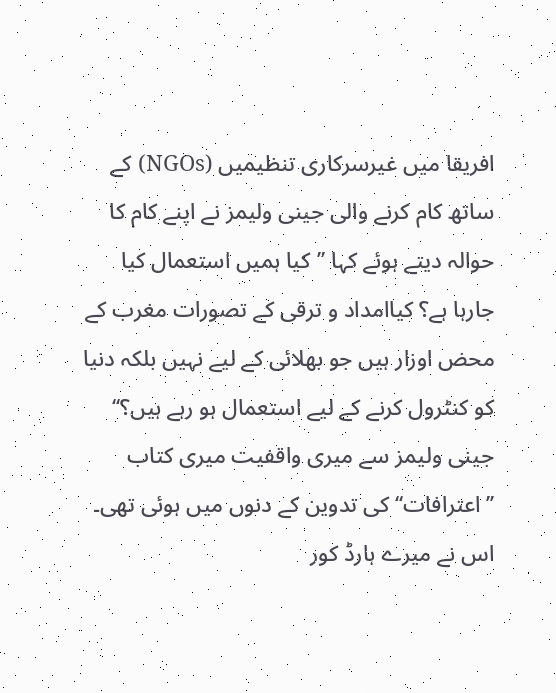افریقا میں غیرسرکاری تنظیمیں (NGOs) کے ساتھ کام کرنے والی جینی ولیمز نے اپنے کام کا حوالہ دیتے ہوئے کہا ’’کیا ہمیں استعمال کیا جارہا ہے؟ کیاامداد و ترقی کے تصورات مغرب کے محض اوزار ہیں جو بھلائی کے لیے نہیں بلکہ دنیا کو کنٹرول کرنے کے لیے استعمال ہو رہے ہیں؟‘‘
جینی ولیمز سے میری واقفیت میری کتاب ’’اعترافات‘‘ کی تدوین کے دنوں میں ہوئی تھی۔ اس نے میرے ہارڈ کور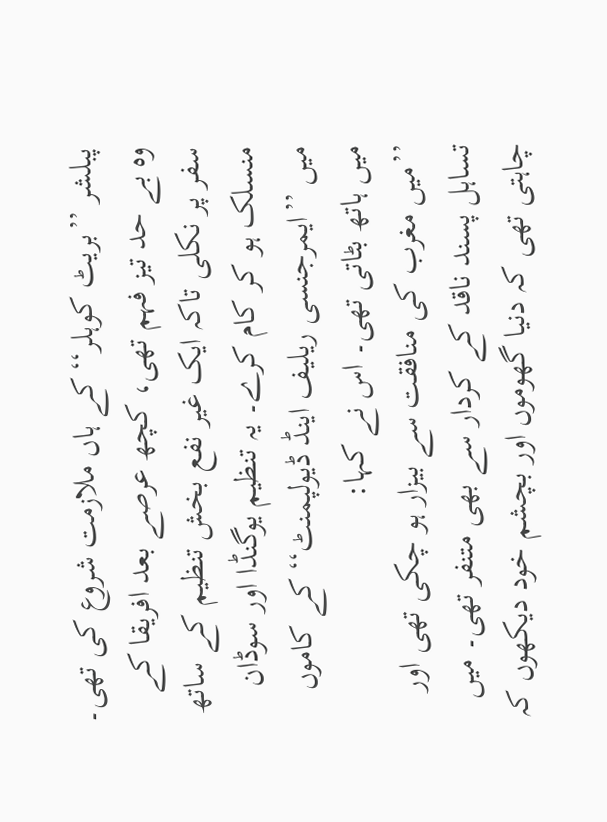پبلشر ’’بریٹ کوہلر‘‘ کے ہاں ملازمت شروع کی تھی۔ وہ بے حد تیز فہم تھی، کچھ عرصے بعد افریقا کے سفر پر نکلی تاکہ ایک غیر نفع بخش تنظیم کے ساتھ منسلک ہو کر کام کرے۔ یہ تنظیم یوگنڈا اور سوڈان میں ’’ایمرجنسی ریلیف اینڈ ڈیولپمنٹ‘‘ کے کاموں میں ہاتھ بٹاتی تھی۔ اس نے کہا:
’’میں مغرب کی منافقت سے بیزار ہو چکی تھی اور تساہل پسند ناقد کے کردار سے بھی متنفر تھی۔ میں چاہتی تھی کہ دنیا گھوموں اور بچشم خود دیکھوں کہ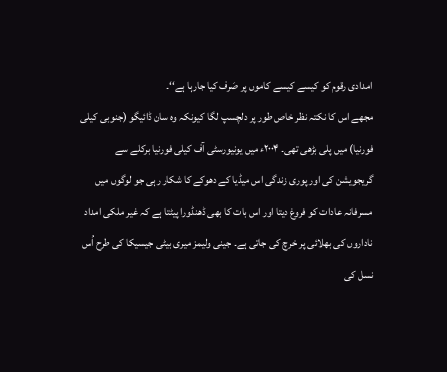امدادی رقوم کو کیسے کیسے کاموں پر صَرف کیا جارہا ہے‘‘۔
مجھے اس کا نکتہ نظر خاص طور پر دلچسپ لگا کیونکہ وہ سان ڈائیگو (جنوبی کیلی فورنیا) میں پلی بڑھی تھی۔ ۲۰۰۴ء میں یونیورسٹی آف کیلی فورنیا برکلے سے گریجویشن کی اور پوری زندگی اس میڈیا کے دھوکے کا شکار رہی جو لوگوں میں مسرفانہ عادات کو فروغ دیتا اور اس بات کا بھی ڈھنڈورا پیٹتا ہے کہ غیر ملکی امداد ناداروں کی بھلائی پر خرچ کی جاتی ہے۔ جینی ولیمز میری بیٹی جیسیکا کی طرح اُس نسل کی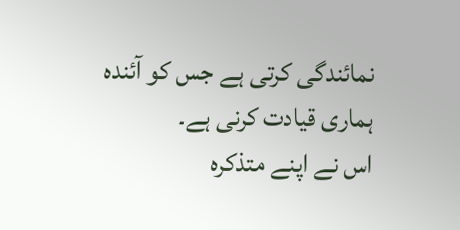نمائندگی کرتی ہے جس کو آئندہ ہماری قیادت کرنی ہے۔
اس نے اپنے متذکرہ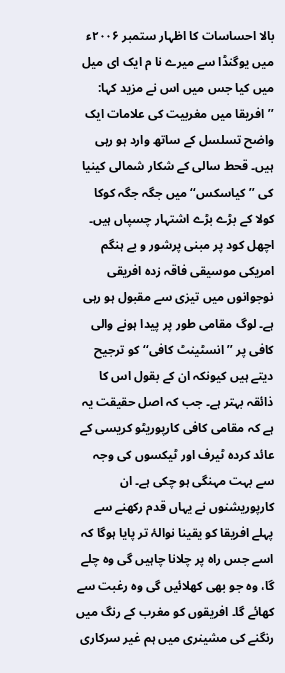بالا احساسات کا اظہار ستمبر ۲۰۰۶ء میں یوگنڈا سے میرے نا م ایک ای میل میں کیا جس میں اس نے مزید کہا: ’’افریقا میں مغربیت کی علامات ایک واضح تسلسل کے ساتھ وارد ہو رہی ہیں۔ قحط سالی کے شکار شمالی کینیا کی ’’کیاسکس‘‘ میں جگہ جگہ کوکا کولا کے بڑے بڑے اشتہار چسپاں ہیں۔ اچھل کود پر مبنی پرشور و بے ہنگم امریکی موسیقی فاقہ زدہ افریقی نوجوانوں میں تیزی سے مقبول ہو رہی ہے۔ لوگ مقامی طور پر پیدا ہونے والی کافی پر ’’انسٹینٹ کافی‘‘ کو ترجیح دیتے ہیں کیونکہ ان کے بقول اس کا ذائقہ بہتر ہے۔ جب کہ اصل حقیقت یہ ہے کہ مقامی کافی کارپوریٹو کریسی کے عائد کردہ ٹیرف اور ٹیکسوں کی وجہ سے بہت مہنگی ہو چکی ہے۔ ان کارپوریشنوں نے یہاں قدم رکھنے سے پہلے افریقا کو یقینا نوالۂ تر پایا ہوگا کہ اسے جس راہ پر چلانا چاہیں گی وہ چلے گا، وہ جو بھی کھلائیں گی وہ رغبت سے کھائے گا۔ افریقوں کو مغرب کے رنگ میں رنگنے کی مشینری میں ہم غیر سرکاری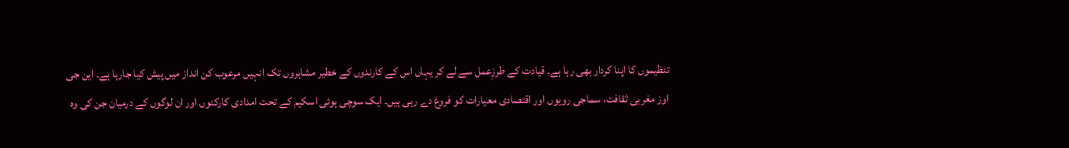تنظیموں کا اپنا کردار بھی رہا ہے۔ قیادت کے طرزِعمل سے لے کر یہاں اس کے کارندوں کے خطیر مشاہروں تک انہیں مرعوب کن انداز میں پیش کیا جارہا ہے۔ این جی اوز مغربی ثقافت، سماجی رویوں اور اقتصادی معیارات کو فروغ دے رہی ہیں۔ ایک سوچی ہوئی اسکیم کے تحت امدادی کارکنوں اور ان لوگوں کے درمیان جن کی وہ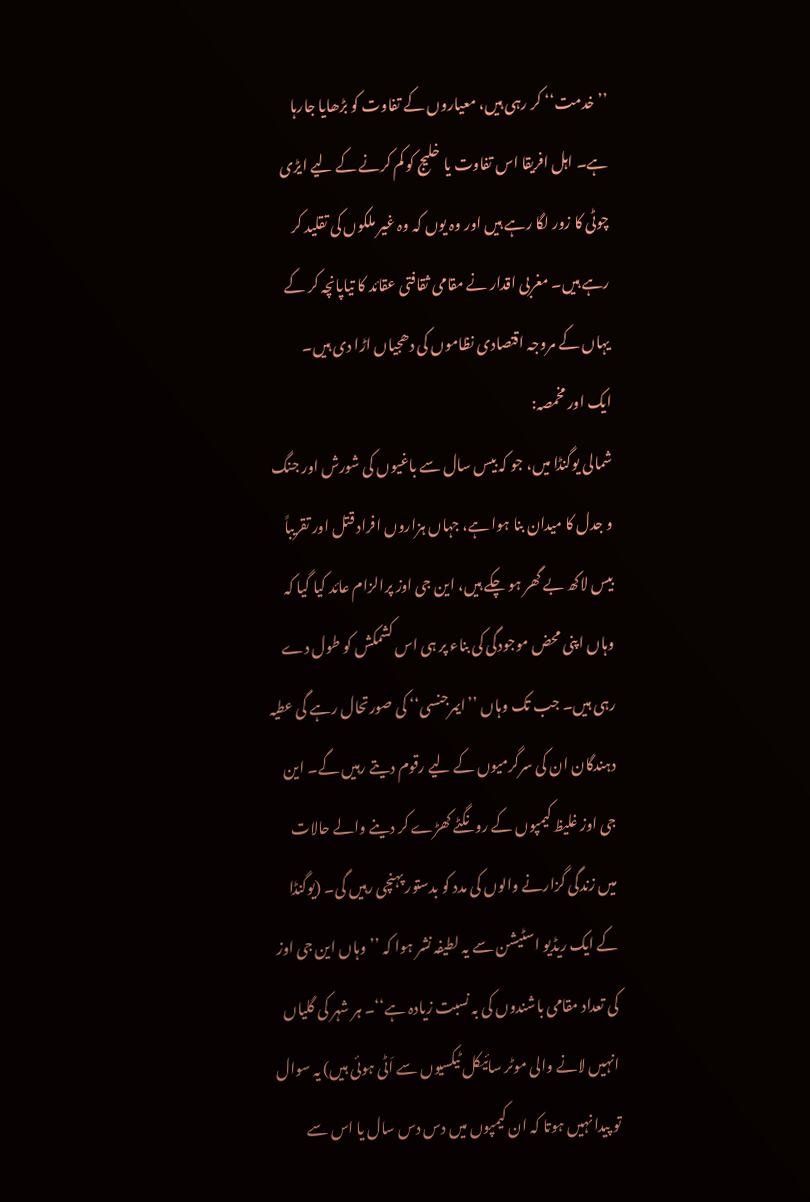’’خدمت‘‘ کر رہی ہیں، معیاروں کے تفاوت کو بڑھایا جارہا ہے۔ اہل افریقا اس تفاوت یا خلیج کو کم کرنے کے لیے ایڑی چوٹی کا زور لگا رہے ہیں اور وہ یوں کہ وہ غیر ملکوں کی تقلید کر رہے ہیں۔ مغربی اقدار نے مقامی ثقافتی عقائد کا تیاپانچہ کر کے یہاں کے مروجہ اقتصادی نظاموں کی دھجیاں اڑا دی ہیں۔
ایک اور مخمصہ:
شمالی یوگنڈا میں، جو کہ بیس سال سے باغیوں کی شورش اور جنگ و جدل کا میدان بنا ہوا ہے، جہاں ہزاروں افراد قتل اور تقریباً بیس لاکھ بے گھر ہو چکے ہیں، این جی اوز پرالزام عائد کیا گیا کہ وہاں اپنی محض موجودگی کی بناء پر ہی اس کشمکش کو طول دے رہی ہیں۔ جب تک وہاں ’’ایمرجنسی‘‘ کی صورتحال رہے گی عطیہ دہندگان ان کی سرگرمیوں کے لیے رقوم دیتے رہیں گے۔ این جی اوز غلیظ کیمپوں کے رونگٹے کھڑے کر دینے والے حالات میں زندگی گزارنے والوں کی مدد کو بدستور پہنچی رہیں گی۔ (یوگنڈا کے ایک ریڈیو اسٹیشن سے یہ لطیفہ نشر ہوا کہ ’’وہاں این جی اوز کی تعداد مقامی باشندوں کی بہ نسبت زیادہ ہے‘‘۔ ہر شہر کی گلیاں انہیں لانے والی موٹر سائیکل ٹیکسیوں سے اَٹی ہوئی ہیں) یہ سوال تو پیدا نہیں ہوتا کہ ان کیمپوں میں دس دس سال یا اس سے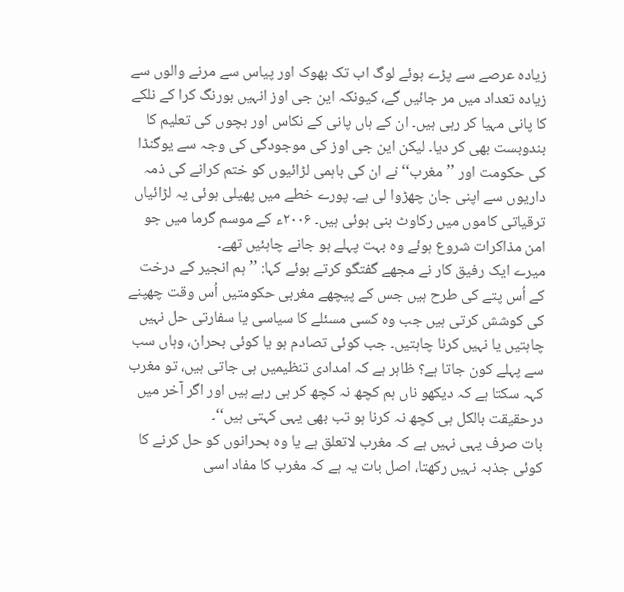زیادہ عرصے سے پڑے ہوئے لوگ اب تک بھوک اور پیاس سے مرنے والوں سے زیادہ تعداد میں مر جائیں گے، کیونکہ این جی اوز انہیں بورنگ کرا کے نلکے کا پانی مہیا کر رہی ہیں۔ ان کے ہاں پانی کے نکاس اور بچوں کی تعلیم کا بندوبست بھی کر دیا۔ لیکن این جی اوز کی موجودگی کی وجہ سے یوگنڈا کی حکومت اور ’’مغرب‘‘ نے ان کی باہمی لڑائیوں کو ختم کرانے کی ذمہ داریوں سے اپنی جان چھڑوا لی ہے۔ پورے خطے میں پھیلی ہوئی یہ لڑائیاں ترقیاتی کاموں میں رکاوٹ بنی ہوئی ہیں۔ ۲۰۰۶ء کے موسم گرما میں جو امن مذاکرات شروع ہوئے وہ بہت پہلے ہو جانے چاہئیں تھے۔
میرے ایک رفیق کار نے مجھے گفتگو کرتے ہوئے کہا: ’’ہم انجیر کے درخت کے اُس پتے کی طرح ہیں جس کے پیچھے مغربی حکومتیں اُس وقت چھپنے کی کوشش کرتی ہیں جب وہ کسی مسئلے کا سیاسی یا سفارتی حل نہیں چاہتیں یا نہیں کرنا چاہتیں۔ جب کوئی تصادم ہو یا کوئی بحران، وہاں سب سے پہلے کون جاتا ہے؟ ظاہر ہے کہ امدادی تنظیمیں ہی جاتی ہیں، تو مغرب کہہ سکتا ہے کہ دیکھو ناں ہم کچھ نہ کچھ کر ہی رہے ہیں اور اگر آخر میں درحقیقت بالکل ہی کچھ نہ کرنا ہو تب بھی یہی کہتی ہیں‘‘۔
بات صرف یہی نہیں ہے کہ مغرب لاتعلق ہے یا وہ بحرانوں کو حل کرنے کا کوئی جذبہ نہیں رکھتا، اصل بات یہ ہے کہ مغرب کا مفاد اسی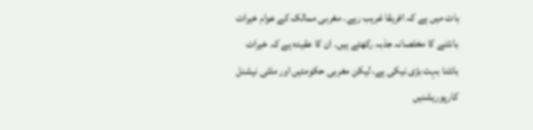بات میں ہے کہ افریقا غریب رہے۔ مغربی ممالک کے عوام خیرات بانٹنے کا مخلصانہ جذبہ رکھتے ہیں۔ ان کا عقیدہ ہے کہ خیرات بانٹنا بہت بڑی نیکی ہے، لیکن مغربی حکومتیں اور ملٹی نیشنل کارپوریشنیں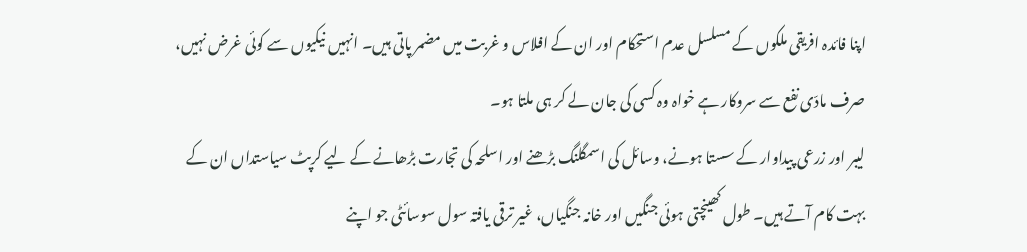اپنا فائدہ افریقی ملکوں کے مسلسل عدم استحکام اور ان کے افلاس و غربت میں مضمر پاتی ہیں۔ انہیں نیکیوں سے کوئی غرض نہیں، صرف مادّی نفع سے سروکار ہے خواہ وہ کسی کی جان لے کر ہی ملتا ہو۔
لیبر اور زرعی پیداوار کے سستا ہونے، وسائل کی اسمگلنگ بڑھنے اور اسلحہ کی تجارت بڑھانے کے لیے کرپٹ سیاستداں ان کے بہت کام آتے ہیں۔ طول کھینچتی ہوئی جنگیں اور خانہ جنگیاں، غیر ترقی یافتہ سول سوسائٹی جو اپنے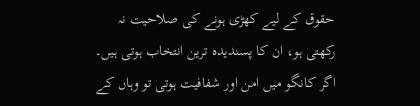حقوق کے لیے کھڑی ہونے کی صلاحیت نہ رکھتی ہو، ان کا پسندیدہ ترین انتخاب ہوتی ہیں۔ اگر کانگو میں امن اور شفافیت ہوتی تو وہاں کے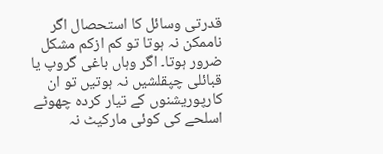قدرتی وسائل کا استحصال اگر ناممکن نہ ہوتا تو کم ازکم مشکل ضرور ہوتا۔ اگر وہاں باغی گروپ یا قبائلی چپقلشیں نہ ہوتیں تو ان کارپوریشنوں کے تیار کردہ چھوٹے اسلحے کی کوئی مارکیٹ نہ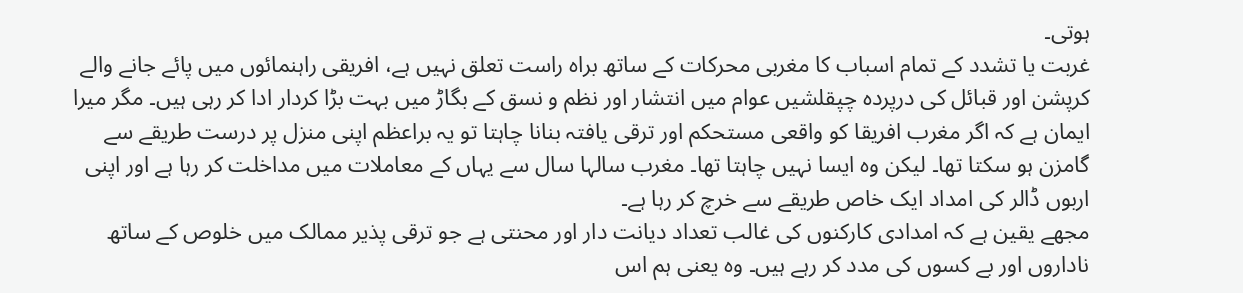ہوتی۔
غربت یا تشدد کے تمام اسباب کا مغربی محرکات کے ساتھ براہ راست تعلق نہیں ہے، افریقی راہنمائوں میں پائے جانے والے کرپشن اور قبائل کی درپردہ چپقلشیں عوام میں انتشار اور نظم و نسق کے بگاڑ میں بہت بڑا کردار ادا کر رہی ہیں۔ مگر میرا ایمان ہے کہ اگر مغرب افریقا کو واقعی مستحکم اور ترقی یافتہ بنانا چاہتا تو یہ براعظم اپنی منزل پر درست طریقے سے گامزن ہو سکتا تھا۔ لیکن وہ ایسا نہیں چاہتا تھا۔ مغرب سالہا سال سے یہاں کے معاملات میں مداخلت کر رہا ہے اور اپنی اربوں ڈالر کی امداد ایک خاص طریقے سے خرچ کر رہا ہے۔
مجھے یقین ہے کہ امدادی کارکنوں کی غالب تعداد دیانت دار اور محنتی ہے جو ترقی پذیر ممالک میں خلوص کے ساتھ ناداروں اور بے کسوں کی مدد کر رہے ہیں۔ وہ یعنی ہم اس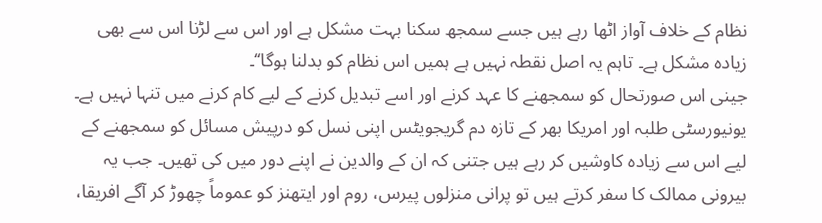نظام کے خلاف آواز اٹھا رہے ہیں جسے سمجھ سکنا بہت مشکل ہے اور اس سے لڑنا اس سے بھی زیادہ مشکل ہے۔ تاہم یہ اصل نقطہ نہیں ہے ہمیں اس نظام کو بدلنا ہوگا‘‘۔
جینی اس صورتحال کو سمجھنے کا عہد کرنے اور اسے تبدیل کرنے کے لیے کام کرنے میں تنہا نہیں ہے۔ یونیورسٹی طلبہ اور امریکا بھر کے تازہ دم گریجویٹس اپنی نسل کو درپیش مسائل کو سمجھنے کے لیے اس سے زیادہ کاوشیں کر رہے ہیں جتنی کہ ان کے والدین نے اپنے دور میں کی تھیں۔ جب یہ بیرونی ممالک کا سفر کرتے ہیں تو پرانی منزلوں پیرس، روم اور ایتھنز کو عموماً چھوڑ کر آگے افریقا،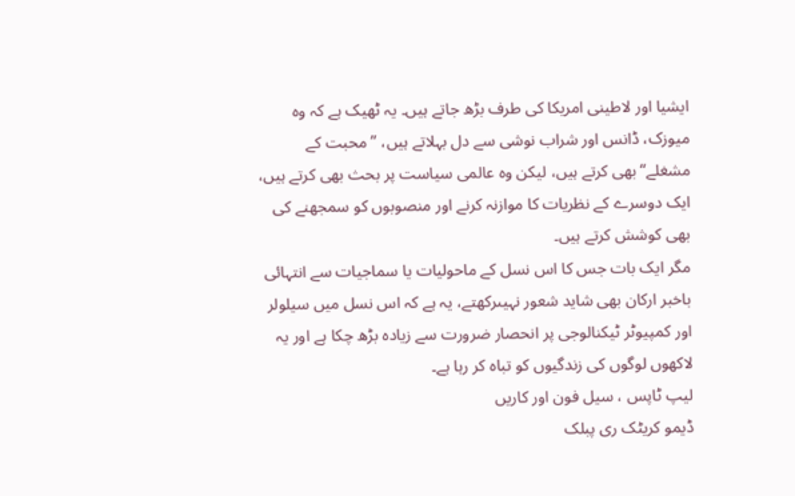ایشیا اور لاطینی امریکا کی طرف بڑھ جاتے ہیں۔ یہ ٹھیک ہے کہ وہ میوزک، ڈانس اور شراب نوشی سے دل بہلاتے ہیں، ’’محبت کے مشغلے‘‘ بھی کرتے ہیں، لیکن وہ عالمی سیاست پر بحث بھی کرتے ہیں، ایک دوسرے کے نظریات کا موازنہ کرنے اور منصوبوں کو سمجھنے کی بھی کوشش کرتے ہیں۔
مگر ایک بات جس کا اس نسل کے ماحولیات یا سماجیات سے انتہائی باخبر ارکان بھی شاید شعور نہیںرکھتے، یہ ہے کہ اس نسل میں سیلولر اور کمپیوٹر ٹیکنالوجی پر انحصار ضرورت سے زیادہ بڑھ چکا ہے اور یہ لاکھوں لوگوں کی زندگیوں کو تباہ کر رہا ہے۔
لیپ ٹاپس ، سیل فون اور کاریں
ڈیمو کریٹک ری پبلک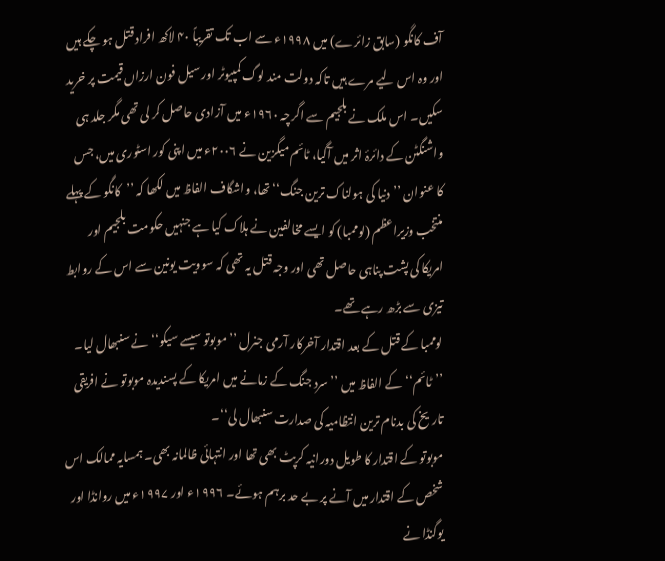آف کانگو (سابق زائرے) میں ۱۹۹۸ء سے اب تک تقریباً ۴۰ لاکھ افراد قتل ہو چکے ہیں اور وہ اس لیے مرے ہیں تاکہ دولت مند لوگ کمپیوٹر اور سیل فون ارزاں قیمت پر خرید سکیں۔ اس ملک نے بلجیم سے اگرچہ ۱۹۶۰ء میں آزادی حاصل کر لی تھی مگر جلد ہی واشنگٹن کے دائرۂ اثر میں آگیا، ٹائم میگزین نے ۲۰۰۶ء میں اپنی کور اسٹوری میں، جس کا عنوان ’’دنیا کی ہولناک ترین جنگ‘‘ تھا، واشگاف الفاظ میں لکھا کہ ’’کانگو کے پہلے منتخب وزیراعظم (لوممبا) کو ایسے مخالفین نے ہلاک کیا ہے جنہیں حکومت بلجیم اور امریکا کی پشت پناہی حاصل تھی اور وجہ قتل یہ تھی کہ سوویت یونین سے اس کے روابط تیزی سے بڑھ رہے تھے۔
لوممبا کے قتل کے بعد اقتدار آخرکار آرمی جنرل ’’موبوتو سیسے سیکو‘‘ نے سنبھال لیا۔ ’’ٹائم‘‘ کے الفاظ میں ’’سرد جنگ کے زمانے میں امریکا کے پسندیدہ موبوتو نے افریقی تاریخ کی بدنام ترین انتظامیہ کی صدارت سنبھال لی‘‘۔
موبوتو کے اقتدار کا طویل دورانیہ کرپٹ بھی تھا اور انتہائی ظالمانہ بھی۔ ہمسایہ ممالک اس شخص کے اقتدار میں آنے پر بے حد برہم ہوئے۔ ۱۹۹۶ء اور ۱۹۹۷ء میں روانڈا اور یوگنڈا نے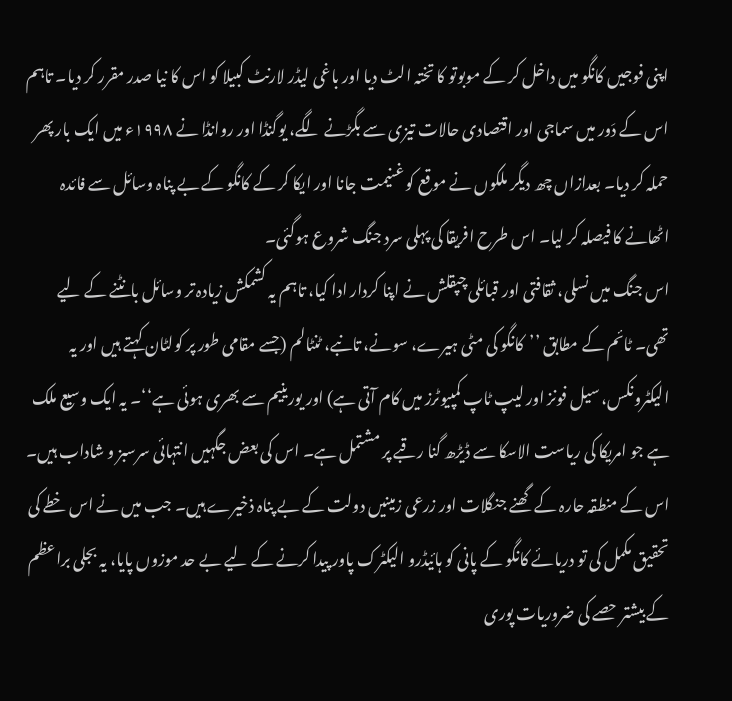اپنی فوجیں کانگو میں داخل کر کے موبوتو کا تختہ الٹ دیا اور باغی لیڈر لارنٹ کبیلا کو اس کا نیا صدر مقرر کر دیا۔ تاہم اس کے دَور میں سماجی اور اقتصادی حالات تیزی سے بگڑنے لگے، یوگنڈا اور روانڈا نے ۱۹۹۸ء میں ایک بار پھر حملہ کر دیا۔ بعدازاں چھ دیگر ملکوں نے موقع کو غنیمت جانا اور ایکا کر کے کانگو کے بے پناہ وسائل سے فائدہ اٹھانے کا فیصلہ کر لیا۔ اس طرح افریقا کی پہلی سرد جنگ شروع ہوگئی۔
اس جنگ میں نسلی، ثقافتی اور قبائلی چپقلش نے اپنا کردار ادا کیا، تاہم یہ کشمکش زیادہ تر وسائل بانٹنے کے لیے تھی۔ ٹائم کے مطابق ’’کانگو کی مٹی ہیرے، سونے، تانبے، ٹنٹالم (جسے مقامی طور پر کولٹان کہتے ہیں اور یہ الیکٹرونکس، سیل فونز اور لیپ ٹاپ کمپیوٹرز میں کام آتی ہے) اور یورینیم سے بھری ہوئی ہے‘‘۔ یہ ایک وسیع ملک ہے جو امریکا کی ریاست الاسکا سے ڈیڑھ گنا رقبے پر مشتمل ہے۔ اس کی بعض جگہیں انتہائی سرسبز و شاداب ہیں۔ اس کے منطقہ حارہ کے گھنے جنگلات اور زرعی زمینیں دولت کے بے پناہ ذخیرے ہیں۔ جب میں نے اس خطے کی تحقیق مکمل کی تو دریائے کانگو کے پانی کو ہائیڈرو الیکٹرک پاور پیدا کرنے کے لیے بے حد موزوں پایا، یہ بجلی براعظم کے بیشتر حصے کی ضروریات پوری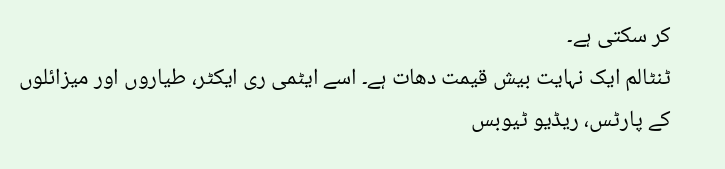کر سکتی ہے۔
ٹنٹالم ایک نہایت بیش قیمت دھات ہے۔ اسے ایٹمی ری ایکٹر، طیاروں اور میزائلوں کے پارٹس، ریڈیو ٹیوبس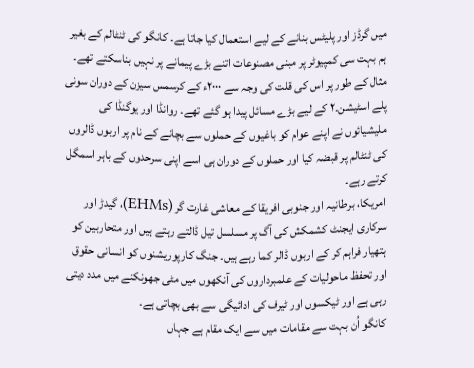میں گرڈز اور پلیٹس بنانے کے لیے استعمال کیا جاتا ہے۔ کانگو کی ٹنٹالم کے بغیر ہم بہت سی کمپیوٹر پر مبنی مصنوعات اتنے بڑے پیمانے پر نہیں بناسکتے تھے۔ مثال کے طور پر اس کی قلت کی وجہ سے ۲۰۰۰ء کے کرسمس سیزن کے دوران سونی پلے اسٹیشن۔۲ کے لیے بڑے مسائل پیدا ہو گئے تھے۔ روانڈا اور یوگنڈا کی ملیشیائوں نے اپنے عوام کو باغیوں کے حملوں سے بچانے کے نام پر اربوں ڈالروں کی ٹنٹالم پر قبضہ کیا اور حملوں کے دوران ہی اسے اپنی سرحدوں کے باہر اسمگل کرتے رہے۔
امریکا، برطانیہ اور جنوبی افریقا کے معاشی غارت گر (EHMs)، گیدڑ اور سرکاری ایجنٹ کشمکش کی آگ پر مسلسل تیل ڈالتے رہتے ہیں اور متحاربین کو ہتھیار فراہم کر کے اربوں ڈالر کما رہے ہیں۔ جنگ کارپوریشنوں کو انسانی حقوق اور تحفظ ماحولیات کے علمبرداروں کی آنکھوں میں مٹی جھونکنے میں مدد دیتی رہی ہے اور ٹیکسوں اور ٹیرف کی ادائیگی سے بھی بچاتی ہے۔
کانگو اُن بہت سے مقامات میں سے ایک مقام ہے جہاں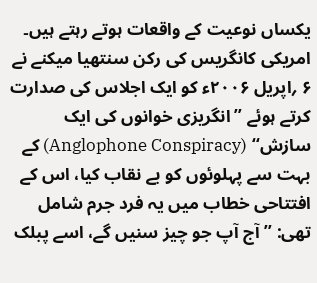یکساں نوعیت کے واقعات ہوتے رہتے ہیں۔ امریکی کانگریس کی رکن سنتھیا میکنے نے ۶ ؍اپریل ۲۰۰۶ء کو ایک اجلاس کی صدارت کرتے ہوئے ’’انگریزی خوانوں کی ایک سازش‘‘ (Anglophone Conspiracy) کے بہت سے پہلوئوں کو بے نقاب کیا، اس کے افتتاحی خطاب میں یہ فرد جرم شامل تھی: ’’آج آپ جو چیز سنیں گے، اسے پبلک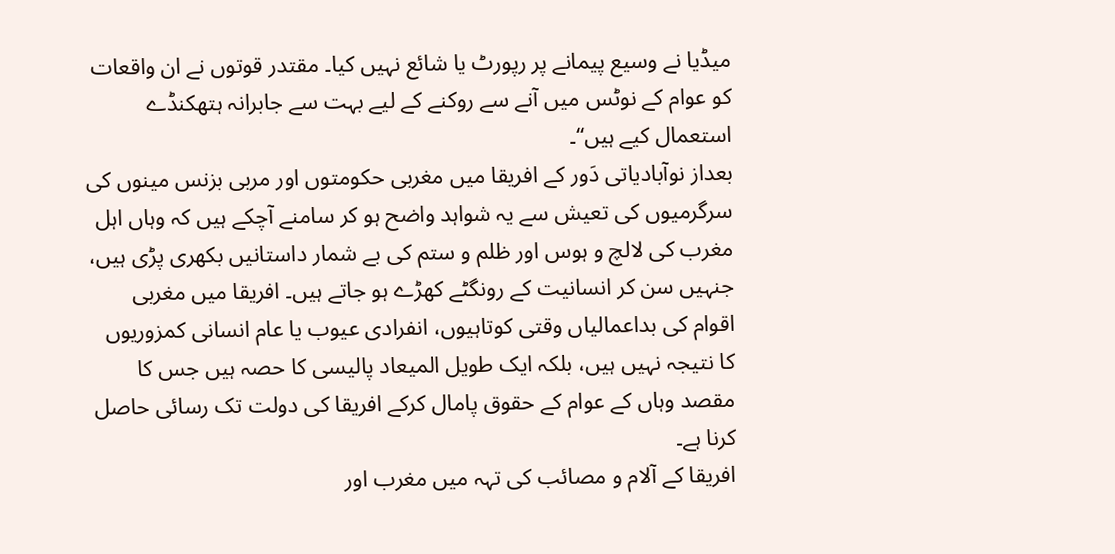میڈیا نے وسیع پیمانے پر رپورٹ یا شائع نہیں کیا۔ مقتدر قوتوں نے ان واقعات کو عوام کے نوٹس میں آنے سے روکنے کے لیے بہت سے جابرانہ ہتھکنڈے استعمال کیے ہیں‘‘۔
بعداز نوآبادیاتی دَور کے افریقا میں مغربی حکومتوں اور مربی بزنس مینوں کی سرگرمیوں کی تعیش سے یہ شواہد واضح ہو کر سامنے آچکے ہیں کہ وہاں اہل مغرب کی لالچ و ہوس اور ظلم و ستم کی بے شمار داستانیں بکھری پڑی ہیں، جنہیں سن کر انسانیت کے رونگٹے کھڑے ہو جاتے ہیں۔ افریقا میں مغربی اقوام کی بداعمالیاں وقتی کوتاہیوں، انفرادی عیوب یا عام انسانی کمزوریوں کا نتیجہ نہیں ہیں، بلکہ ایک طویل المیعاد پالیسی کا حصہ ہیں جس کا مقصد وہاں کے عوام کے حقوق پامال کرکے افریقا کی دولت تک رسائی حاصل کرنا ہے۔
افریقا کے آلام و مصائب کی تہہ میں مغرب اور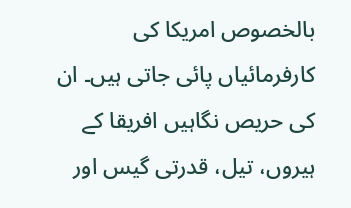بالخصوص امریکا کی کارفرمائیاں پائی جاتی ہیں۔ ان کی حریص نگاہیں افریقا کے ہیروں، تیل، قدرتی گیس اور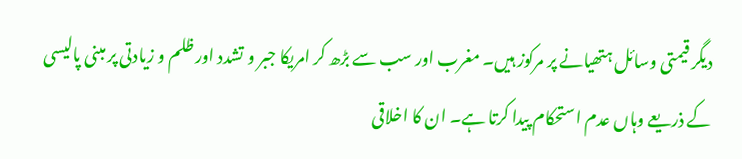دیگر قیمتی وسائل ہتھیانے پر مرکوز ہیں۔ مغرب اور سب سے بڑھ کر امریکا جبر و تشدد اور ظلم و زیادتی پر مبنی پالیسی کے ذریعے وہاں عدم استحکام پیدا کرتا ہے۔ ان کا اخلاقی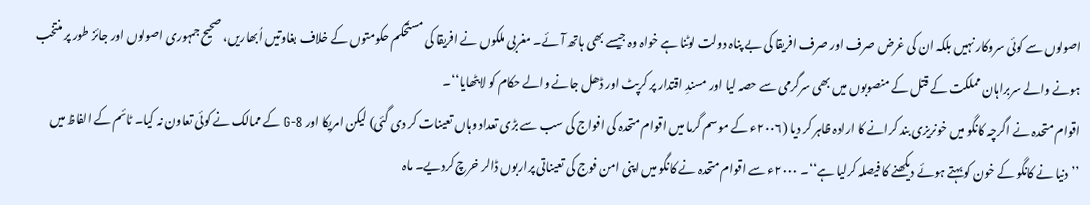اصولوں سے کوئی سروکار نہیں بلکہ ان کی غرض صرف اور صرف افریقا کی بے پناہ دولت لوٹنا ہے خواہ وہ جیسے بھی ہاتھ آئے۔ مغربی ملکوں نے افریقا کی مستحکم حکومتوں کے خلاف بغاوتیں اُبھاریں، صحیح جمہوری اصولوں اور جائز طور پر منتخب ہونے والے سربراہان مملکت کے قتل کے منصوبوں میں بھی سرگرمی سے حصہ لیا اور مسندِ اقتدار پر کرپٹ اور ڈھل جانے والے حکام کو لابٹھایا‘‘۔
اقوام متحدہ نے اگرچہ کانگو میں خونریزی بند کرانے کا ارادہ ظاہر کر دیا (۲۰۰۶ء کے موسم گرما میں اقوام متحدہ کی افواج کی سب سے بڑی تعداد وہاں تعینات کر دی گئی) لیکن امریکا اور G-8 کے ممالک نے کوئی تعاون نہ کیا۔ ٹائم کے الفاظ میں ’’دنیا نے کانگو کے خون کو بہتے ہوئے دیکھنے کا فیصلہ کرلیا ہے‘‘۔ ۲۰۰۰ء سے اقوام متحدہ نے کانگو میں اپنی امن فوج کی تعیناتی پراربوں ڈالر خرچ کردیے۔ ماہ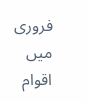فروری میں اقوام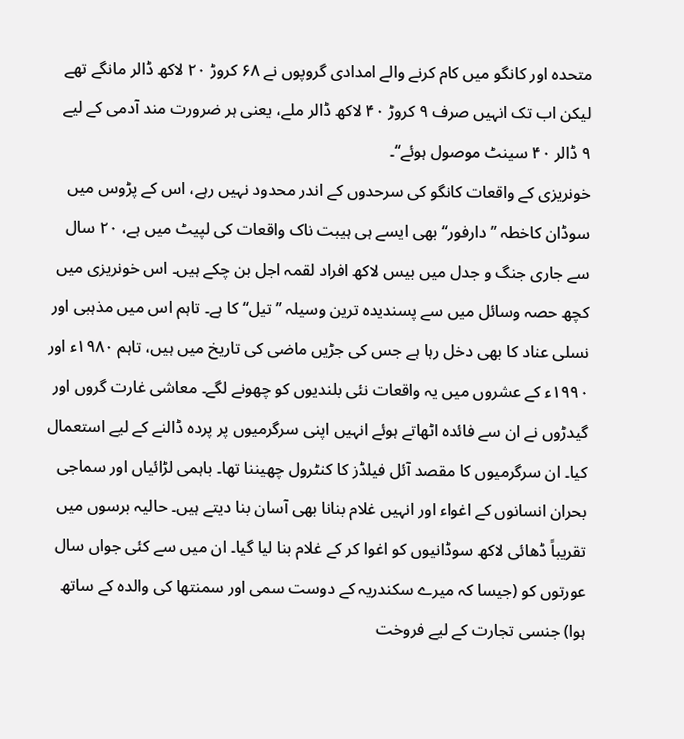متحدہ اور کانگو میں کام کرنے والے امدادی گروپوں نے ۶۸ کروڑ ۲۰ لاکھ ڈالر مانگے تھے لیکن اب تک انہیں صرف ۹ کروڑ ۴۰ لاکھ ڈالر ملے، یعنی ہر ضرورت مند آدمی کے لیے ۹ ڈالر ۴۰ سینٹ موصول ہوئے‘‘۔
خونریزی کے واقعات کانگو کی سرحدوں کے اندر محدود نہیں رہے، اس کے پڑوس میں سوڈان کاخطہ ’’دارفور‘‘ بھی ایسے ہی ہیبت ناک واقعات کی لپیٹ میں ہے، ۲۰ سال سے جاری جنگ و جدل میں بیس لاکھ افراد لقمہ اجل بن چکے ہیں۔ اس خونریزی میں کچھ حصہ وسائل میں سے پسندیدہ ترین وسیلہ ’’تیل‘‘ کا ہے۔ تاہم اس میں مذہبی اور نسلی عناد کا بھی دخل رہا ہے جس کی جڑیں ماضی کی تاریخ میں ہیں، تاہم ۱۹۸۰ء اور ۱۹۹۰ء کے عشروں میں یہ واقعات نئی بلندیوں کو چھونے لگے۔ معاشی غارت گروں اور گیدڑوں نے ان سے فائدہ اٹھاتے ہوئے انہیں اپنی سرگرمیوں پر پردہ ڈالنے کے لیے استعمال کیا۔ ان سرگرمیوں کا مقصد آئل فیلڈز کا کنٹرول چھیننا تھا۔ باہمی لڑائیاں اور سماجی بحران انسانوں کے اغواء اور انہیں غلام بنانا بھی آسان بنا دیتے ہیں۔ حالیہ برسوں میں تقریباً ڈھائی لاکھ سوڈانیوں کو اغوا کر کے غلام بنا لیا گیا۔ ان میں سے کئی جواں سال عورتوں کو (جیسا کہ میرے سکندریہ کے دوست سمی اور سمنتھا کی والدہ کے ساتھ ہوا) جنسی تجارت کے لیے فروخت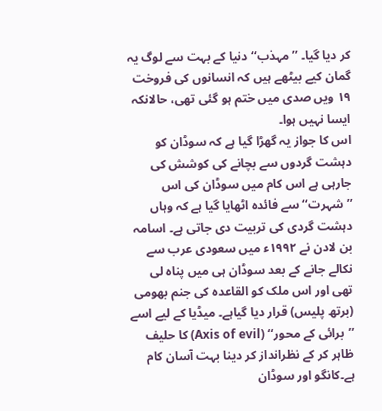کر دیا گیا۔ ’’مہذب‘‘ دنیا کے بہت سے لوگ یہ گمان کیے بیٹھے ہیں کہ انسانوں کی فروخت ۱۹ ویں صدی میں ختم ہو گئی تھی، حالانکہ ایسا نہیں ہوا۔
اس کا جواز یہ گھڑا گیا ہے کہ سوڈان کو دہشت گردوں سے بچانے کی کوشش کی جارہی ہے اس کام میں سوڈان کی اس ’’شہرت‘‘ سے فائدہ اٹھایا گیا ہے کہ وہاں دہشت گردی کی تربیت دی جاتی ہے۔ اسامہ بن لادن نے ۱۹۹۲ء میں سعودی عرب سے نکالے جانے کے بعد سوڈان ہی میں پناہ لی تھی اور اس ملک کو القاعدہ کی جنم بھومی (برتھ پلیس) قرار دیا گیاہے۔ میڈیا کے لیے اسے ’’برائی کے محور‘‘ (Axis of evil) کا حلیف ظاہر کر کے نظرانداز کر دینا بہت آسان کام ہے۔کانگو اور سوڈان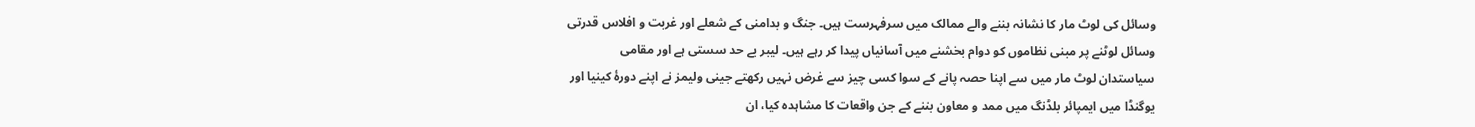وسائل کی لوٹ مار کا نشانہ بننے والے ممالک میں سرفہرست ہیں۔ جنگ و بدامنی کے شعلے اور غربت و افلاس قدرتی وسائل لوٹنے پر مبنی نظاموں کو دوام بخشنے میں آسانیاں پیدا کر رہے ہیں۔ لیبر بے حد سستی ہے اور مقامی سیاستدان لوٹ مار میں سے اپنا حصہ پانے کے سوا کسی چیز سے غرض نہیں رکھتے جینی ولیمز نے اپنے دورۂ کینیا اور یوگنڈا میں ایمپائر بلڈنگ میں ممد و معاون بننے کے جن واقعات کا مشاہدہ کیا، ان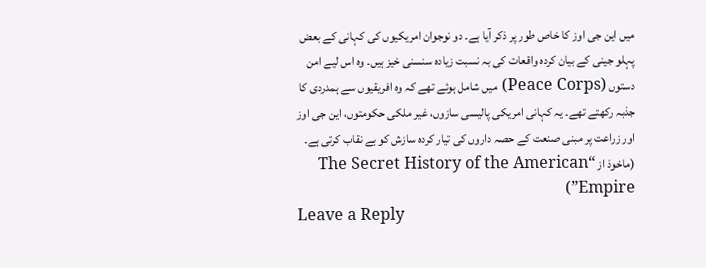میں این جی اوز کا خاص طور پر ذکر آیا ہے۔ دو نوجوان امریکیوں کی کہانی کے بعض پہلو جینی کے بیان کردہ واقعات کی بہ نسبت زیادہ سنسنی خیز ہیں۔ وہ اس لیے امن دستوں (Peace Corps) میں شامل ہوئے تھے کہ وہ افریقیوں سے ہمدردی کا جذبہ رکھتے تھے۔ یہ کہانی امریکی پالیسی سازوں، غیر ملکی حکومتوں، این جی اوز اور زراعت پر مبنی صنعت کے حصہ داروں کی تیار کردہ سازش کو بے نقاب کرتی ہے۔
(ماخوذ از “The Secret History of the American Empire”)
Leave a Reply